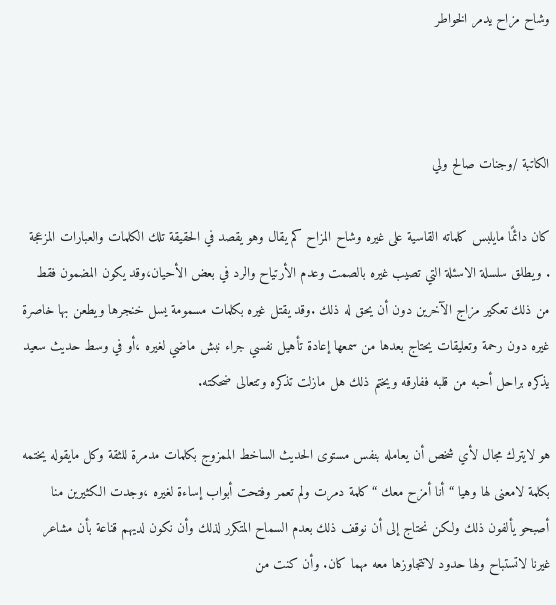وشاح مزاح يدمر الخواطر



الكاتبة /وجنات صالح ولي

كان دائمًا مايلبس كلماته القاسية على غيره وشاح المزاح كم يقال وهو يقصد في الحقيقة تلك الكلمات والعبارات المزعجة . ويطلق سلسلة الاسئلة التي تصيب غيره بالصمت وعدم الأرتياح والرد في بعض الأحيان،وقد يكون المضمون فقط من ذلك تعكير مزاج الآخرين دون أن يحق له ذلك .وقد يقتل غيره بكلمات مسمومة يسل خنجرها ويطعن بها خاصرة غيره دون رحمة وتعليقات يحتاج بعدها من سمعها إعادة تأهيل نفسي جراء نبش ماضي لغيره ،أو في وسط حديث سعيد يذكره براحل أحبه من قلبه ففارقه ويختم ذلك هل مازلت تذكره وتتعالى ضحكته.

هو لايترك مجال لأي شخص أن يعامله بنفس مستوى الحديث الساخط الممزوج بكلمات مدمرة للثقة وكل مايقوله يختمه بكلمة لامعنى لها وهيا “أنا أمزح معك “كلمة دمرت ولم تعمر وفتحت أبواب إساءة لغيره ،وجدت الكثيرين منا أصبحو يألفون ذلك ولكن نحتاج إلى أن نوقف ذلك بعدم السماح المتكرر لذلك وأن نكون لديهم قناعة بأن مشاعر غيرنا لاتستباح ولها حدود لاتتجاوزها معه مهما كان. وأن كنت من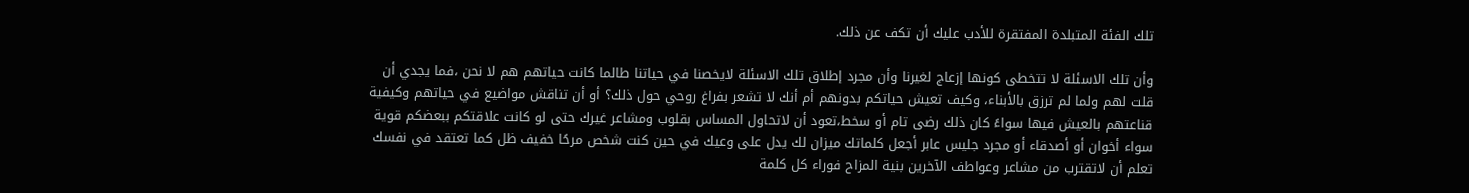تلك الفئة المتبلدة المفتقرة للأدب عليك أن تكف عن ذلك.

وأن تلك الاسئلة لا تتخطى كونها إزعاج لغيرنا وأن مجرد إطلاق تلك الاسئلة لايخصنا في حياتنا طالما كانت حياتهم هم لا نحن ،فما يجدي أن قلت لهم ولما لم ترزق بالأبناء، وكيف تعيش حياتكم بدونهم أم أنك لا تشعر بفراغ روحي حول ذلك؟ أو أن تناقش مواضيع في حياتهم وكيفية قناعتهم بالعيش فيها سواءً كان ذلك رضى تام أو سخط،تعود أن لاتحاول المساس بقلوب ومشاعر غيرك حتى لو كانت علاقتكم ببعضكم قوية سواء أخوان أو أصدقاء أو مجرد جليس عابر أجعل كلماتك ميزان لك يدل على وعيك في حين كنت شخص مرحًا خفيف ظل كما تعتقد في نفسك تعلم أن لاتقترب من مشاعر وعواطف الآخرين بنية المزاح فوراء كل كلمة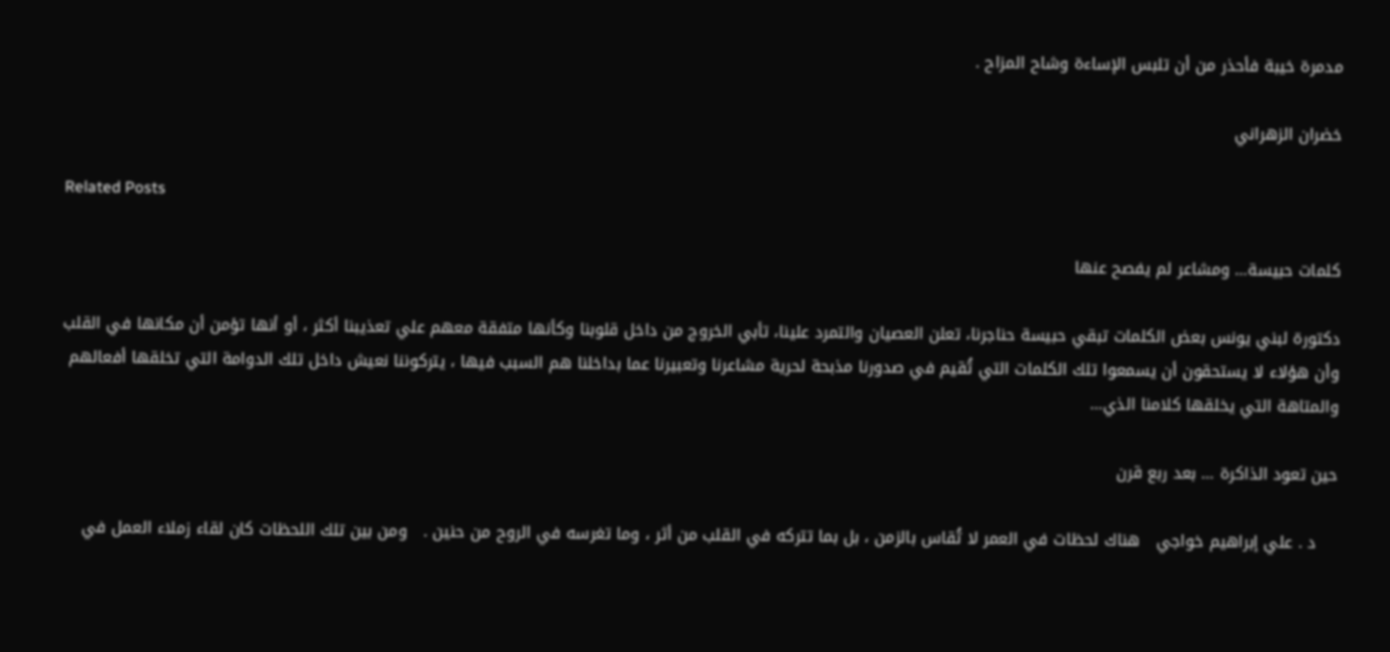مدمرة خيبة فأحذر من أن تلبس الإساءة وشاح المزاح .

خضران الزهراني

Related Posts

كلمات حبيسة… ومشاعر لم يفصح عنها

دكتورة لبني يونس بعض الكلمات تبقي حبيسة حناجرنا، تعلن العصيان والتمرد علينا، تأبي الخروج من داخل قلوبنا وكأنها متفقة معهم علي تعذيبنا أكثر ، أو أنها تؤمن أن مكانها في القلب وأن هؤلاء لا يستحقون أن يسمعوا تلك الكلمات التي تُقيم في صدورنا مذبحة لحرية مشاعرنا وتعبيرنا عما بداخلنا هم السبب فيها ، يتركوننا نعيش داخل تلك الدوامة التي تخلقها أفعالهم والمتاهة التي يخلقها كلامنا الذي…

حين تعود الذاكرة … بعد ربع قرن

    د . علي إبراهيم خواجي   هناك لحظات في العمر لا تُقاس بالزمن ، بل بما تتركه في القلب من أثر ، وما تغرسه في الروح من حنين .   ومن بين تلك اللحظات كان لقاء زملاء العمل في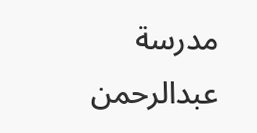مدرسة عبدالرحمن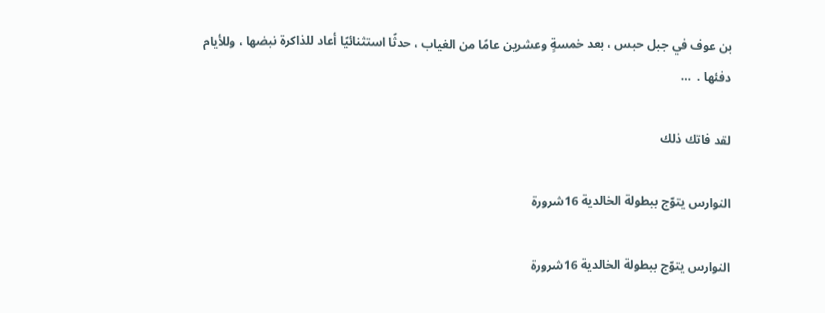بن عوف في جبل حبس ، بعد خمسةٍ وعشرين عامًا من الغياب ، حدثًا استثنائيًا أعاد للذاكرة نبضها ، وللأيام دفئها .  …

لقد فاتك ذلك

النوارس يتوّج ببطولة الخالدية 16شرورة

النوارس يتوّج ببطولة الخالدية 16شرورة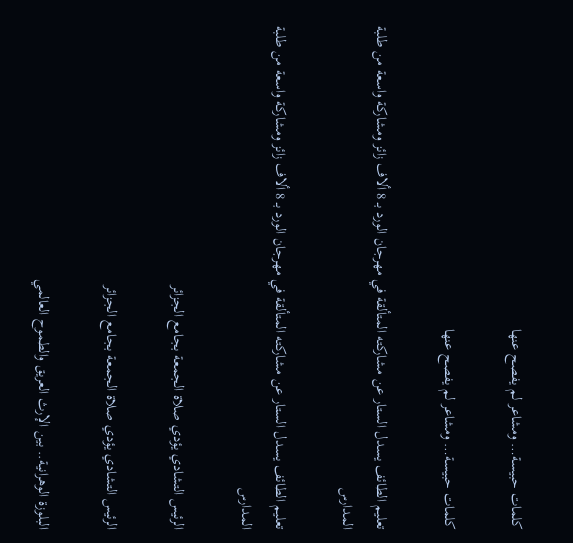كلمات حبيسة… ومشاعر لم يفصح عنها

كلمات حبيسة… ومشاعر لم يفصح عنها

تعليم الطائف يسدل الستار عن مشاركته المتألقة في مهرجان الورد بـ 8 ألاف زائز ومشاركة واسعة من طلبة المدارس

تعليم الطائف يسدل الستار عن مشاركته المتألقة في مهرجان الورد بـ 8 ألاف زائز ومشاركة واسعة من طلبة المدارس

الرئيس التشادي يؤدي صلاة الجمعة بجامع الجزائر

الرئيس التشادي يؤدي صلاة الجمعة بجامع الجزائر

البلوزة الوهرانية.. بين الإرث العريق والطموح العالمي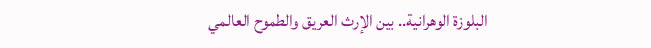البلوزة الوهرانية.. بين الإرث العريق والطموح العالمي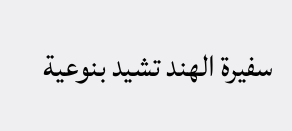سفيرة الهند تشيد بنوعية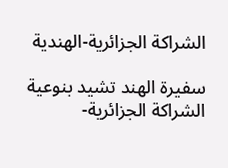الشراكة الجزائرية-الهندية

سفيرة الهند تشيد بنوعية الشراكة الجزائرية-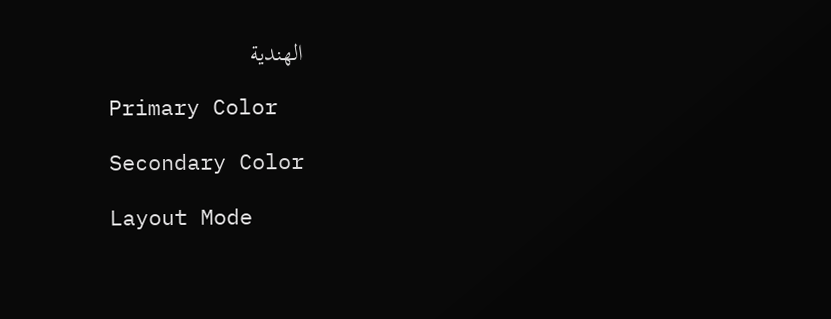الهندية

Primary Color

Secondary Color

Layout Mode